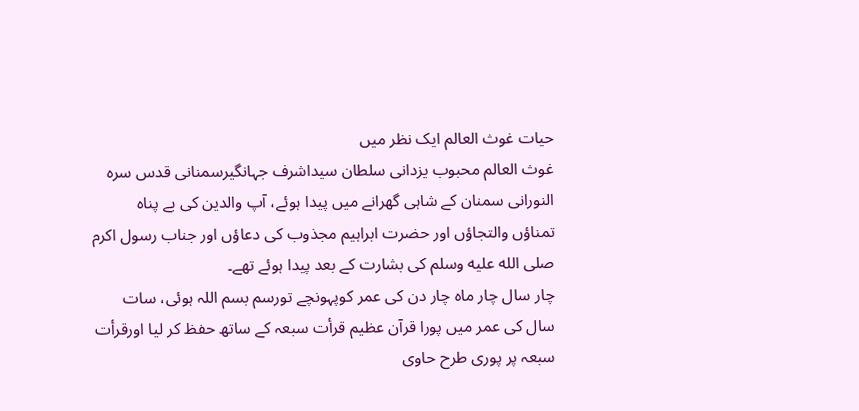حیات غوث العالم ایک نظر میں
غوث العالم محبوب یزدانی سلطان سیداشرف جہانگیرسمنانی قدس سرہ النورانی سمنان کے شاہی گھرانے میں پیدا ہوئے، آپ والدین کی بے پناہ تمناؤں والتجاؤں اور حضرت ابراہیم مجذوب کی دعاؤں اور جناب رسول اکرم صلى الله عليه وسلم کی بشارت کے بعد پیدا ہوئے تھے۔
چار سال چار ماہ چار دن کی عمر کوپہونچے تورسم بسم اللہ ہوئی، سات سال کی عمر میں پورا قرآن عظیم قرأت سبعہ کے ساتھ حفظ کر لیا اورقرأت سبعہ پر پوری طرح حاوی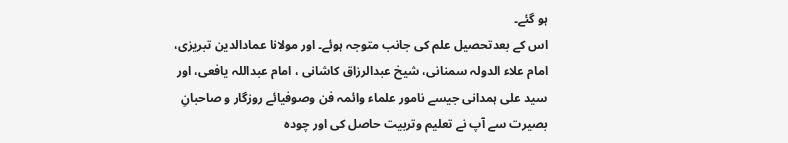ہو گئے۔
اس کے بعدتحصیل علم کی جانب متوجہ ہوئے۔ اور مولانا عمادالدین تبریزی، امام علاء الدولہ سمنانی، شیخ عبدالرزاق کاشانی ، امام عبداللہ یافعی، اور سید علی ہمدانی جیسے نامور علماء وائمہ فن وصوفیائے روزگار و صاحبانِ بصیرت سے آپ نے تعلیم وتربیت حاصل کی اور چودہ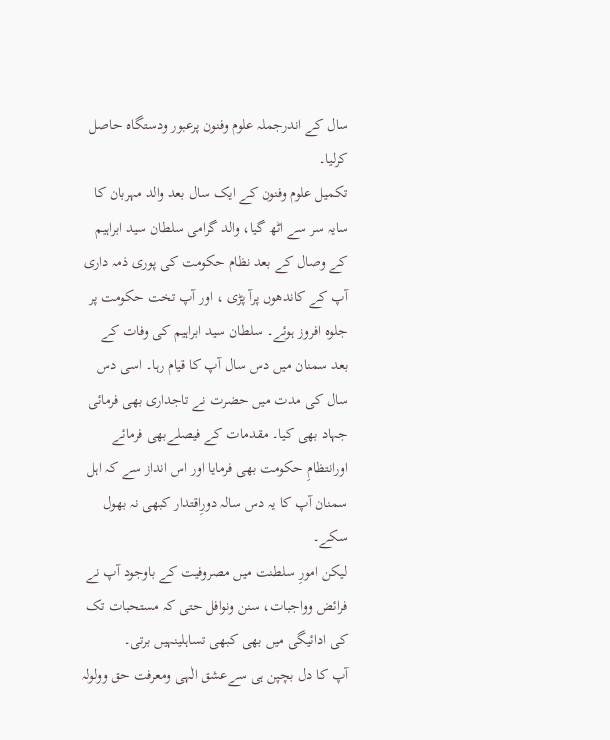سال کے اندرجملہ علوم وفنون پرعبور ودستگاہ حاصل کرلیا۔
تکمیل علوم وفنون کے ایک سال بعد والد مہربان کا سایہ سر سے اٹھ گیا، والد گرامی سلطان سید ابراہیم کے وصال کے بعد نظام حکومت کی پوری ذمہ داری آپ کے کاندھوں پرآ پڑی ، اور آپ تخت حکومت پر جلوہ افروز ہوئے۔ سلطان سید ابراہیم کی وفات کے بعد سمنان میں دس سال آپ کا قیام رہا۔ اسی دس سال کی مدت میں حضرت نے تاجداری بھی فرمائی جہاد بھی کیا۔ مقدمات کے فیصلےبھی فرمائے اورانتظامِ حکومت بھی فرمایا اور اس انداز سے کہ اہل سمنان آپ کا یہ دس سالہ دورِاقتدار کبھی نہ بھول سکے۔
لیکن امورِ سلطنت میں مصروفیت کے باوجود آپ نے فرائض وواجبات، سنن ونوافل حتی کہ مستحبات تک کی ادائیگی میں بھی کبھی تساہلینہیں برتی۔
آپ کا دل بچپن ہی سےعشق الٰہی ومعرفت حق وولولہ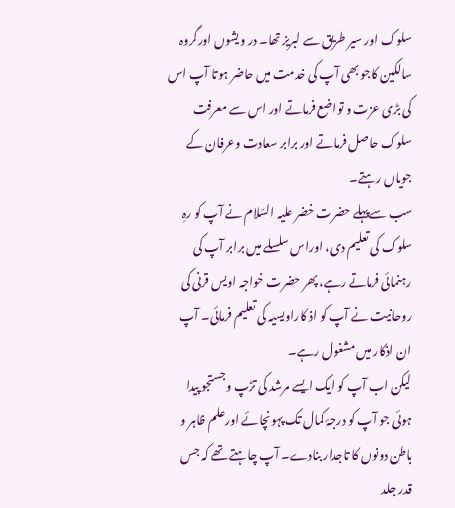سلوک اور سیر طریق سے لبریز تھا۔ در ویشوں اورگروہ سالکین کاجو بھی آپ کی خدمت میں حاضر ہوتا آپ اس کی بڑی عزت و تواضع فرماتے اور اس سے معرفت سلوک حاصل فرماتے اور برابر سعادت وعرفان کے جویاں رہتے۔
سب سےپہلے حضرت خضر علیہ السّلام نے آپ کو رہِ سلوک کی تعلیم دی، اوراس سلسلے میں برابر آپ کی رہنمائی فرماتے رہے، پھر حضرت خواجہ اویس قرنی کی روحانیت نے آپ کو اذ کاراویسیہ کی تعلیم فرمائی۔ آپ ان اذکار میں مشغول رہے۔
لیکن اب آپ کو ایک ایسے مرشد کی تڑپ وجستجو پیدا ہوئی جو آپ کو درجۂ کمال تک پہونچائے اورعلم ظاہر و باطن دونوں کا تاجدار بنادے۔ آپ چاہتے تھے کہ جس قدر جلد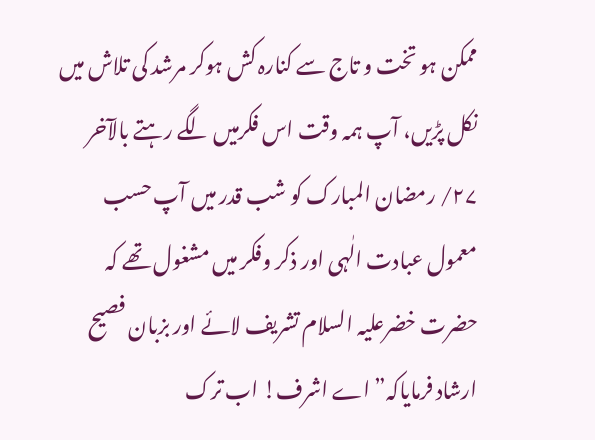ممکن ہو تخت و تاج سے کنارہ کش ہوکر مرشد کی تلاش میں نکل پڑیں، آپ ہمہ وقت اس فکرمیں لگے رہتے بالآخر ۲۷/ رمضان المبارک کو شب قدر میں آپ حسب معمول عبادت الٰہی اور ذکر وفکر میں مشغول تھے کہ حضرت خضرعلیہ السلام تشریف لائے اور بزبان فصیح ارشاد فرمایاکہ” اے اشرف! اب ترک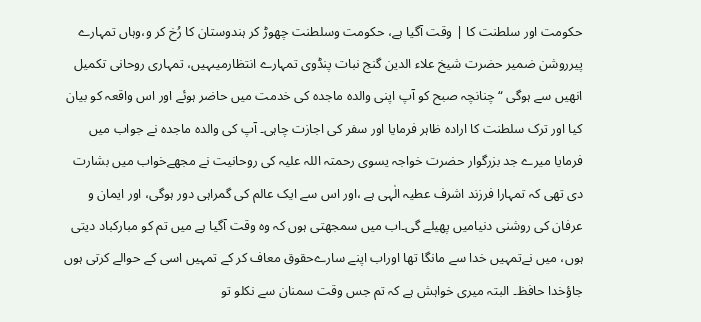حکومت اور سلطنت کا | وقت آگیا ہے، حکومت وسلطنت چھوڑ کر ہندوستان کا رُخ کر و،وہاں تمہارے پیرروشن ضمیر حضرت شیخ علاء الدین گنج نبات پنڈوی تمہارے انتظارمیںہیں، تمہاری روحانی تکمیل انھیں سے ہوگی “چنانچہ صبح کو آپ اپنی والدہ ماجدہ کی خدمت میں حاضر ہوئے اور اس واقعہ کو بیان کیا اور ترک سلطنت کا ارادہ ظاہر فرمایا اور سفر کی اجازت چاہی۔ آپ کی والدہ ماجدہ نے جواب میں فرمایا میرے جد بزرگوار حضرت خواجہ یسوی رحمتہ اللہ علیہ کی روحانیت نے مجھےخواب میں بشارت دی تھی کہ تمہارا فرزند اشرف عطیہ الٰہی ہے ،اور اس سے ایک عالم کی گمراہی دور ہوگی، اور ایمان و عرفان کی روشنی دنیامیں پھیلے گی۔اب میں سمجھتی ہوں کہ وہ وقت آگیا ہے میں تم کو مبارکباد دیتی ہوں، میں نےتمہیں خدا سے مانگا تھا اوراب اپنے سارےحقوق معاف کر کے تمہیں اسی کے حوالے کرتی ہوں جاؤخدا حافظ۔ البتہ میری خواہش ہے کہ تم جس وقت سمنان سے نکلو تو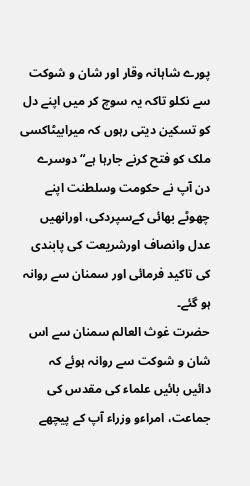پورے شاہانہ وقار اور شان و شوکت سے نکلو تاکہ یہ سوچ کر میں اپنے دل کو تسکین دیتی رہوں کہ میرابیٹاکسی ملک کو فتح کرنے جارہا ہے“ دوسرے دن آپ نے حکومت وسلطنت اپنے چھوٹے بھائی کےسپردکی، اورانھیں عدل وانصاف اورشریعت کی پابندی کی تاکید فرمائی اور سمنان سے روانہ ہو گئے۔
حضرت غوث العالم سمنان سے اس شان و شوکت سے روانہ ہوئے کہ دائیں بائیں علماء کی مقدس کی جماعت، امراءو وزراء آپ کے پیچھے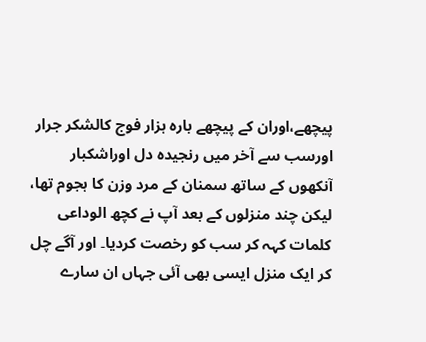پیچھے،اوران کے پیچھے بارہ ہزار فوج کالشکر جرار اورسب سے آخر میں رنجیدہ دل اوراشکبار آنکھوں کے ساتھ سمنان کے مرد وزن کا ہجوم تھا، لیکن چند منزلوں کے بعد آپ نے کچھ الوداعی کلمات کہہ کر سب کو رخصت کردیا۔ اور آگے چل کر ایک منزل ایسی بھی آئی جہاں ان سارے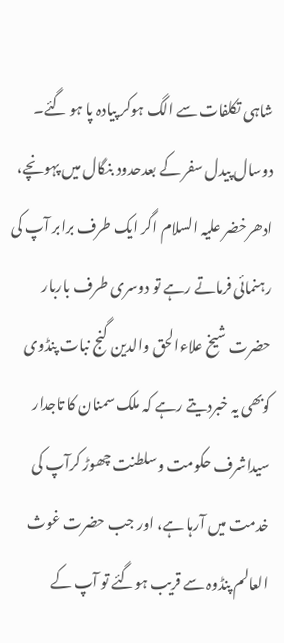شاہی تکلفات سے الگ ہوکر پیادہ پا ہو گئے۔
دوسال پیدل سفر کے بعدحدود بنگال میں پہونچے، ادھرخضر علیہ السلام اگر ایک طرف برابر آپ کی رہنمائی فرماتے رہے تو دوسری طرف باربار حضرت شیخ علاءالحق والدین گنج نبات پنڈوی کوبھی یہ خبردیتے رہے کہ ملک سمنان کا تاجدار سیداشرف حکومت وسلطنت چھوڑ کرآپ کی خدمت میں آرہا ہے، اور جب حضرت غوث العالم پنڈوہ سے قریب ہوگئے تو آپ کے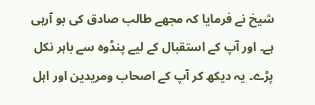شیخ نے فرمایا کہ مجھے طالب صادق کی بو آرہی ہے۔ اور آپ کے استقبال کے لیے پنڈوہ سے باہر نکل پڑے۔ یہ دیکھ کر آپ کے اصحاب ومریدین اور اہل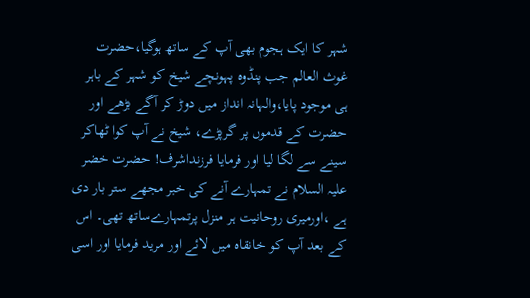شہر کا ایک ہجوم بھی آپ کے ساتھ ہوگیا،حضرت غوث العالم جب پنڈوہ پہونچے شیخ کو شہر کے باہر ہی موجود پایا،والہانہ انداز میں دوڑ کر آگے بڑھے اور حضرت کے قدموں پر گرپڑے، شیخ نے آپ کوا ٹھاکر سینے سے لگا لیا اور فرمایا فرزنداشرف! حضرت خضر علیہ السلام نے تمہارے آنے کی خبر مجھے ستر بار دی ہے ،اورمیری روحانیت ہر منزل پرتمہارےساتھ تھی۔ اس کے بعد آپ کو خانقاہ میں لائے اور مرید فرمایا اور اسی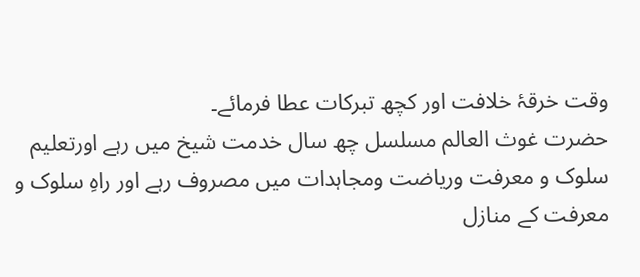وقت خرقۂ خلافت اور کچھ تبرکات عطا فرمائے۔
حضرت غوث العالم مسلسل چھ سال خدمت شیخ میں رہے اورتعلیم سلوک و معرفت وریاضت ومجاہدات میں مصروف رہے اور راہِ سلوک و معرفت کے منازل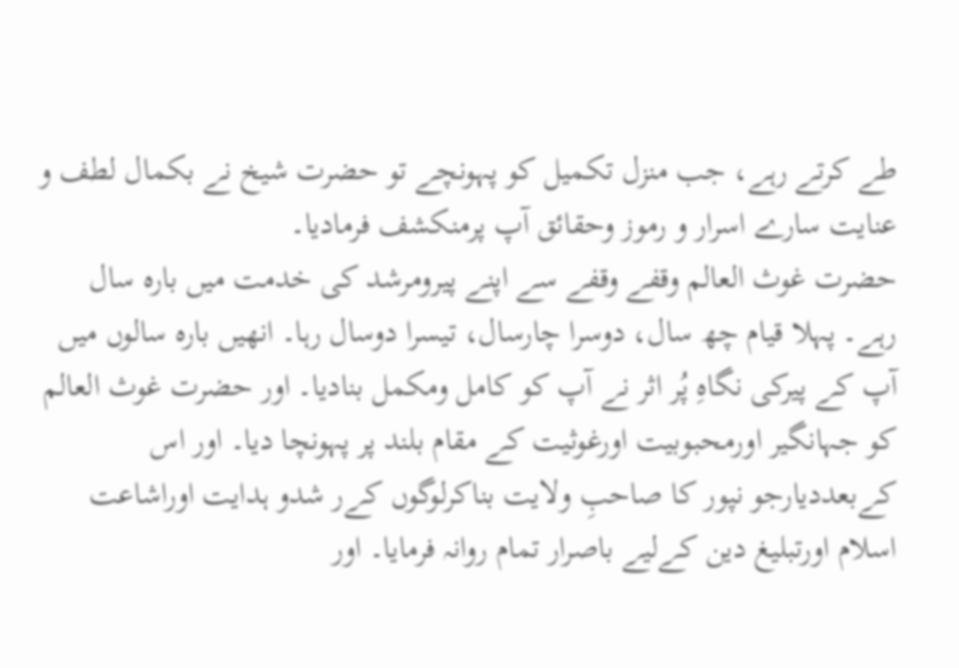طے کرتے رہے، جب منزل تکمیل کو پہونچے تو حضرت شیخ نے بکمال لطف و عنایت سارے اسرار و رموز وحقائق آپ پرمنکشف فرمادیا۔
حضرت غوث العالم وقفے وقفے سے اپنے پیرومرشد کی خدمت میں بارہ سال رہے۔ پہلا قیام چھ سال، دوسرا چارسال، تیسرا دوسال رہا۔ انھیں بارہ سالوں میں آپ کے پیرکی نگاہِ پُر اثر نے آپ کو کامل ومکمل بنادیا۔ اور حضرت غوث العالم کو جہانگیر اورمحبوبیت اورغوثیت کے مقام بلند پر پہونچا دیا۔ اور اس کےبعددیارجو نپور کا صاحبِ ولایت بناکرلوگوں کےر شدو ہدایت اوراشاعت اسلام اورتبلیغ دین کےلیے باصرار تمام روانہ فرمایا۔ اور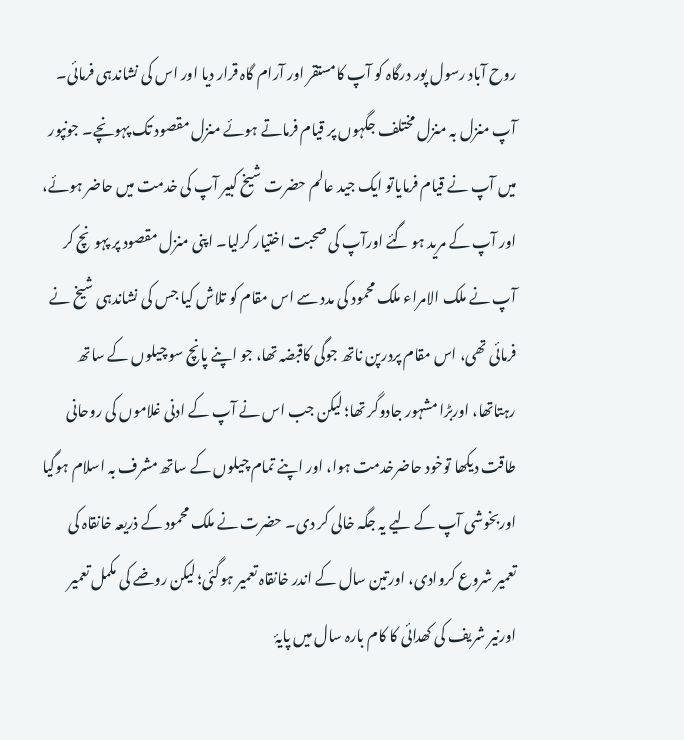روح آباد رسول پور درگاہ کو آپ کامستقر اور آرام گاہ قرار دیا اور اس کی نشاندہی فرمائی۔ آپ منزل بہ منزل مختلف جگہوں پر قیام فرماتے ہوئے منزل مقصود تک پہونچے۔ جونپور میں آپ نے قیام فرمایاتو ایک جید عالم حضرت شیخ کبیر آپ کی خدمت میں حاضر ہوئے، اور آپ کے مرید ہو گئے اورآپ کی صحبت اختیار کرلیا۔ اپنی منزل مقصود پر پہونچ کر آپ نے ملک الامراء ملک محمود کی مدد سے اس مقام کو تلاش کیا جس کی نشاندہی شیخ نے فرمائی تھی، اس مقام پردرپن ناتھ جوگی کاقبضہ تھا، جو اپنے پانچ سو چیلوں کے ساتھ رہتاتھا، اوربڑا مشہور جادوگر تھا؛ لیکن جب اس نے آپ کے ادنی غلاموں کی روحانی طاقت دیکھا توخود حاضرخدمت ہوا، اور اپنے تمام چیلوں کے ساتھ مشرف بہ اسلام ہوگیا اوربخوشی آپ کے لیے یہ جگہ خالی کر دی۔ حضرت نے ملک محمود کے ذریعہ خانقاہ کی تعمیر شروع کروادی، اورتین سال کے اندر خانقاہ تعمیر ہوگئی؛ لیکن روضے کی مکمل تعمیر اورنیر شریف کی کھدائی کا کام بارہ سال میں پایۂ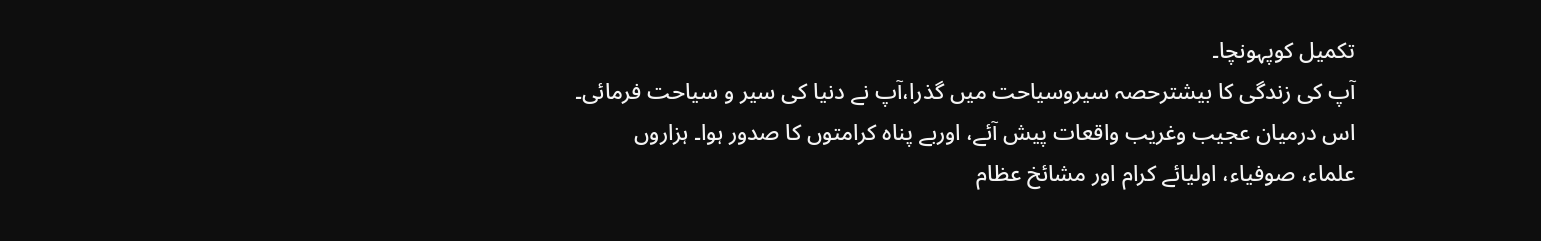تکمیل کوپہونچا۔
آپ کی زندگی کا بیشترحصہ سیروسیاحت میں گذرا،آپ نے دنیا کی سیر و سیاحت فرمائی۔ اس درمیان عجیب وغریب واقعات پیش آئے، اوربے پناہ کرامتوں کا صدور ہوا۔ ہزاروں علماء، صوفیاء، اولیائے کرام اور مشائخ عظام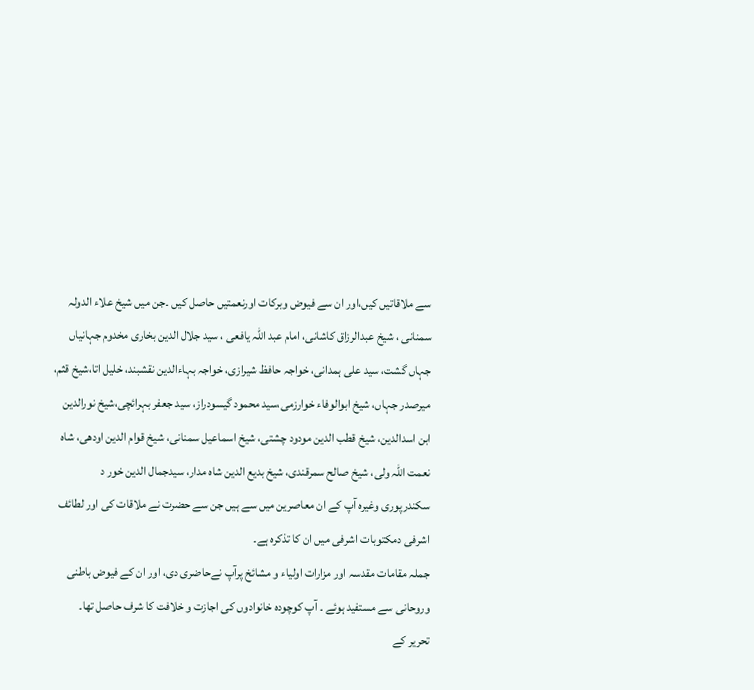سے ملاقاتیں کیں،اور ان سے فیوض وبرکات اورنعمتیں حاصل کیں ۔جن میں شیخ علاء الدولہ سمنانی ، شیخ عبدالرزاق کاشانی، امام عبد اللہ یافعی ، سید جلال الدین بخاری مخدوم جہانیاں جہاں گشت، سید علی ہمدانی، خواجہ حافظ شیرازی، خواجہ بہاءالدین نقشبند، خلیل اتا،شیخ قثم، میرصدر جہاں، شیخ ابوالوفاء خوارزمی،سید محمود گیسودراز، سید جعفر بہرائچی،شیخ نورالدین ابن اسدالدین، شیخ قطب الدین مودود چشتی، شیخ اسماعیل سمنانی، شیخ قوام الدین اودھی، شاہ نعمت اللہ ولی، شیخ صالح سمرقندی، شیخ بدیع الدین شاہ مدار، سیدجمال الدین خور د سکندرپوری وغیرہ آپ کے ان معاصرین میں سے ہیں جن سے حضرت نے ملاقات کی اور لطائف اشرفی دمکتوبات اشرفی میں ان کا تذکرہ ہے۔
جملہ مقامات مقدسہ اور مزارات اولیاء و مشائخ پرآپ نےحاضری دی، اور ان کے فیوض باطنی وروحانی سے مستفید ہوئے ۔ آپ کوچودہ خانوادوں کی اجازت و خلافت کا شرف حاصل تھا۔
تحریر کے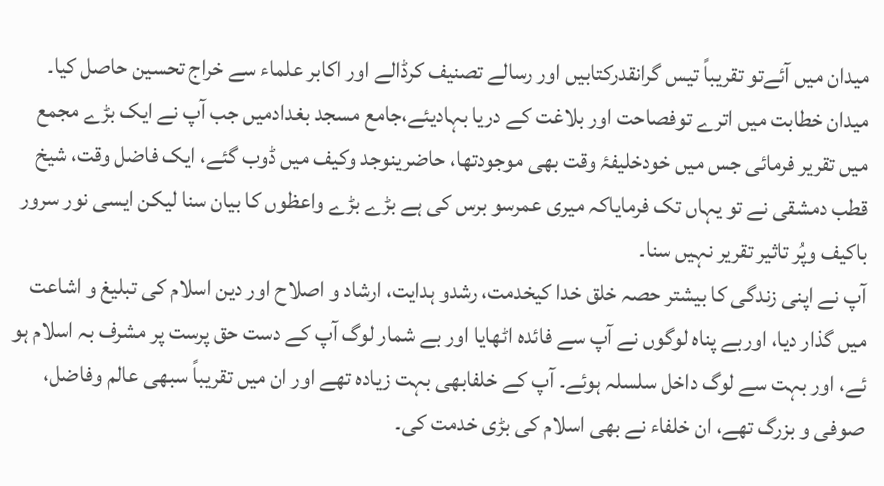میدان میں آئےتو تقریباً تیس گرانقدرکتابیں اور رسالے تصنیف کرڈالے اور اکابر علماء سے خراج تحسین حاصل کیا۔
میدان خطابت میں اترے توفصاحت اور بلاغت کے دریا بہادیئے،جامع مسجد بغدادمیں جب آپ نے ایک بڑے مجمع میں تقریر فرمائی جس میں خودخلیفۂ وقت بھی موجودتھا، حاضرینوجد وکیف میں ڈوب گئے، ایک فاضل وقت، شیخ قطب دمشقی نے تو یہاں تک فرمایاکہ میری عمرسو برس کی ہے بڑے بڑے واعظوں کا بیان سنا لیکن ایسی نور سرور باکیف وپُر تاثیر تقریر نہیں سنا۔
آپ نے اپنی زندگی کا بیشتر حصہ خلق خدا کیخدمت، رشدو ہدایت، ارشاد و اصلاح اور دین اسلام کی تبلیغ و اشاعت میں گذار دیا، اوربے پناہ لوگوں نے آپ سے فائدہ اٹھایا اور بے شمار لوگ آپ کے دست حق پرست پر مشرف بہ اسلام ہو ئے، اور بہت سے لوگ داخل سلسلہ ہوئے۔ آپ کے خلفابھی بہت زیادہ تھے اور ان میں تقریباً سبھی عالم وفاضل، صوفی و بزرگ تھے، ان خلفاء نے بھی اسلام کی بڑی خدمت کی۔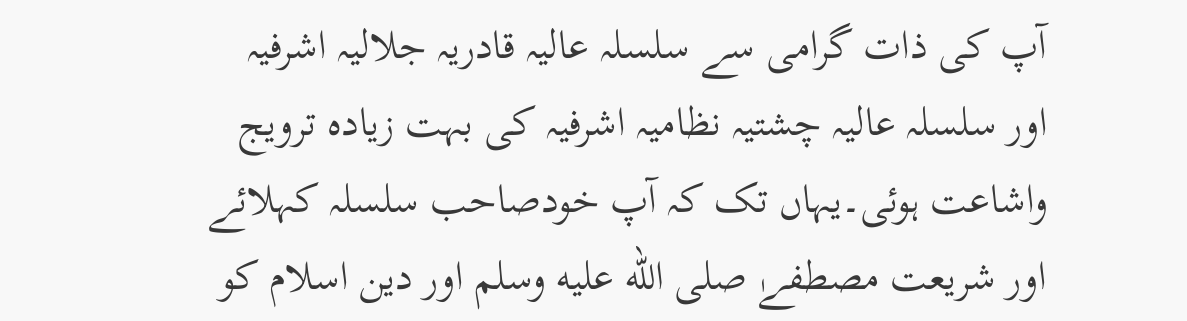آپ کی ذات گرامی سے سلسلہ عالیہ قادریہ جلالیہ اشرفیہ اور سلسلہ عالیہ چشتیہ نظامیہ اشرفیہ کی بہت زیادہ ترویج واشاعت ہوئی۔یہاں تک کہ آپ خودصاحب سلسلہ کہلائے اور شریعت مصطفےٰ صلى الله عليه وسلم اور دین اسلام کو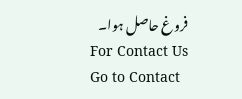فروغ حاصل ہوا۔
For Contact Us
Go to Contact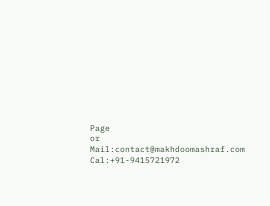Page
or
Mail:contact@makhdoomashraf.com
Cal:+91-9415721972